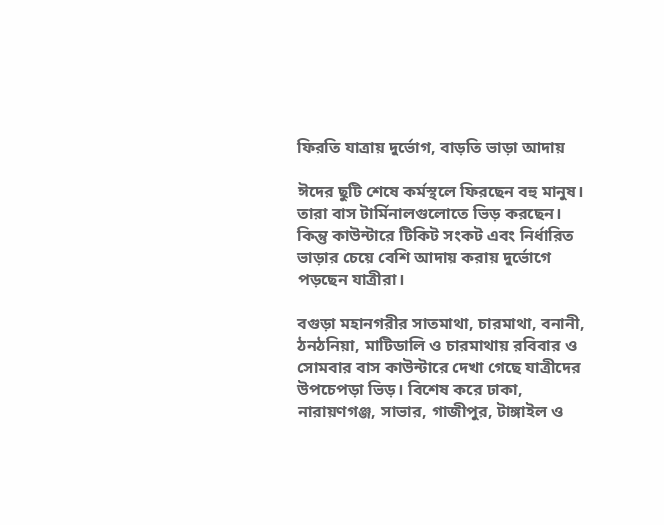ফিরতি যাত্রায় দুর্ভোগ, বাড়তি ভাড়া আদায়

ঈদের ছুটি শেষে কর্মস্থলে ফিরছেন বহু মানুষ। তারা বাস টার্মিনালগুলোতে ভিড় করছেন। কিন্তু কাউন্টারে টিকিট সংকট এবং নির্ধারিত ভাড়ার চেয়ে বেশি আদায় করায় দুর্ভোগে পড়ছেন যাত্রীরা।

বগুড়া মহানগরীর সাতমাথা, চারমাথা, বনানী, ঠনঠনিয়া, মাটিডালি ও চারমাথায় রবিবার ও সোমবার বাস কাউন্টারে দেখা গেছে যাত্রীদের উপচেপড়া ভিড়। বিশেষ করে ঢাকা, নারায়ণগঞ্জ, সাভার, গাজীপুর, টাঙ্গাইল ও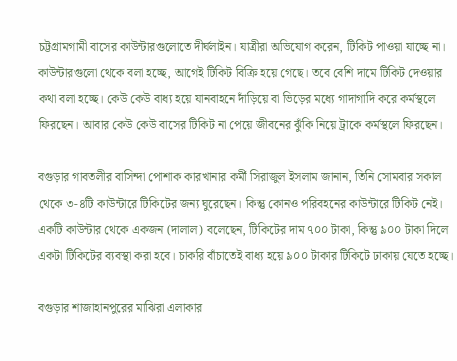চট্টগ্রামগামী বাসের কাউন্টারগুলোতে দীর্ঘলাইন। যাত্রীরা অভিযোগ করেন, টিকিট পাওয়া যাচ্ছে না। কাউন্টারগুলো থেকে বলা হচ্ছে, আগেই টিকিট বিক্রি হয়ে গেছে। তবে বেশি দামে টিকিট দেওয়ার কথা বলা হচ্ছে। কেউ কেউ বাধ্য হয়ে যানবাহনে দাঁড়িয়ে বা ভিড়ের মধ্যে গাদাগাদি করে কর্মস্থলে ফিরছেন। আবার কেউ কেউ বাসের টিকিট না পেয়ে জীবনের ঝুঁকি নিয়ে ট্রাকে কর্মস্থলে ফিরছেন।

বগুড়ার গাবতলীর বাসিন্দা পোশাক কারখানার কর্মী সিরাজুল ইসলাম জানান, তিনি সোমবার সকাল থেকে ৩-৪টি কাউন্টারে টিকিটের জন্য ঘুরেছেন। কিন্তু কোনও পরিবহনের কাউন্টারে টিকিট নেই। একটি কাউন্টার থেকে একজন (দালাল) বলেছেন, টিকিটের দাম ৭০০ টাকা, কিন্তু ৯০০ টাকা দিলে একটা টিকিটের ব্যবস্থা করা হবে। চাকরি বাঁচাতেই বাধ্য হয়ে ৯০০ টাকার টিকিটে ঢাকায় যেতে হচ্ছে।

বগুড়ার শাজাহানপুরের মাঝিরা এলাকার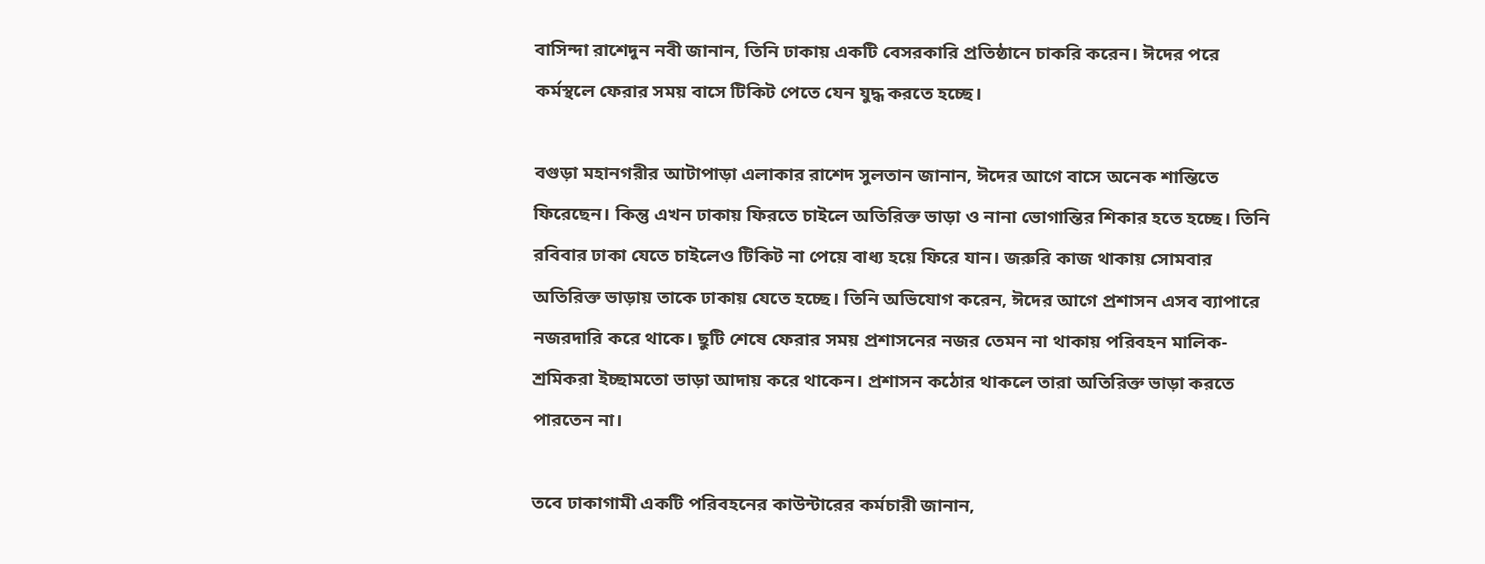বাসিন্দা রাশেদুন নবী জানান, তিনি ঢাকায় একটি বেসরকারি প্রতিষ্ঠানে চাকরি করেন। ঈদের পরে কর্মস্থলে ফেরার সময় বাসে টিকিট পেতে যেন যুদ্ধ করতে হচ্ছে।

বগুড়া মহানগরীর আটাপাড়া এলাকার রাশেদ সুলতান জানান, ঈদের আগে বাসে অনেক শান্তিতে ফিরেছেন। কিন্তু এখন ঢাকায় ফিরতে চাইলে অতিরিক্ত ভাড়া ও নানা ভোগান্তির শিকার হতে হচ্ছে। তিনি রবিবার ঢাকা যেতে চাইলেও টিকিট না পেয়ে বাধ্য হয়ে ফিরে যান। জরুরি কাজ থাকায় সোমবার অতিরিক্ত ভাড়ায় তাকে ঢাকায় যেতে হচ্ছে। তিনি অভিযোগ করেন, ঈদের আগে প্রশাসন এসব ব্যাপারে নজরদারি করে থাকে। ছুটি শেষে ফেরার সময় প্রশাসনের নজর তেমন না থাকায় পরিবহন মালিক-শ্রমিকরা ইচ্ছামতো ভাড়া আদায় করে থাকেন। প্রশাসন কঠোর থাকলে তারা অতিরিক্ত ভাড়া করতে পারতেন না।

তবে ঢাকাগামী একটি পরিবহনের কাউন্টারের কর্মচারী জানান,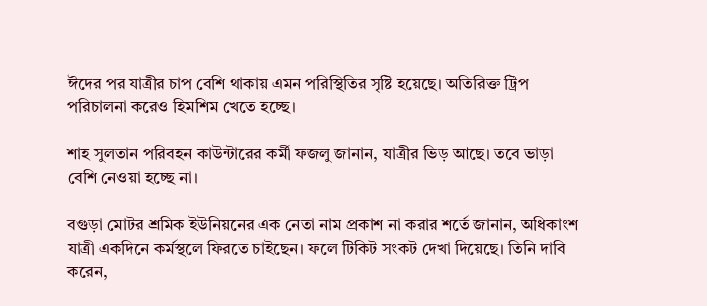ঈদের পর যাত্রীর চাপ বেশি থাকায় এমন পরিস্থিতির সৃষ্টি হয়েছে। অতিরিক্ত ট্রিপ পরিচালনা করেও হিমশিম খেতে হচ্ছে।

শাহ সুলতান পরিবহন কাউন্টারের কর্মী ফজলু জানান, যাত্রীর ভিড় আছে। তবে ভাড়া বেশি নেওয়া হচ্ছে না।

বগুড়া মোটর শ্রমিক ইউনিয়নের এক নেতা নাম প্রকাশ না করার শর্তে জানান, অধিকাংশ যাত্রী একদিনে কর্মস্থলে ফিরতে চাইছেন। ফলে টিকিট সংকট দেখা দিয়েছে। তিনি দাবি করেন,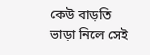কেউ বাড়তি ভাড়া নিলে সেই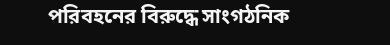পরিবহনের বিরুদ্ধে সাংগঠনিক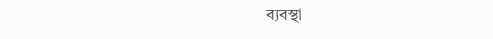ব্যবস্থা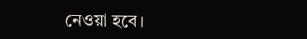নেওয়া হবে।